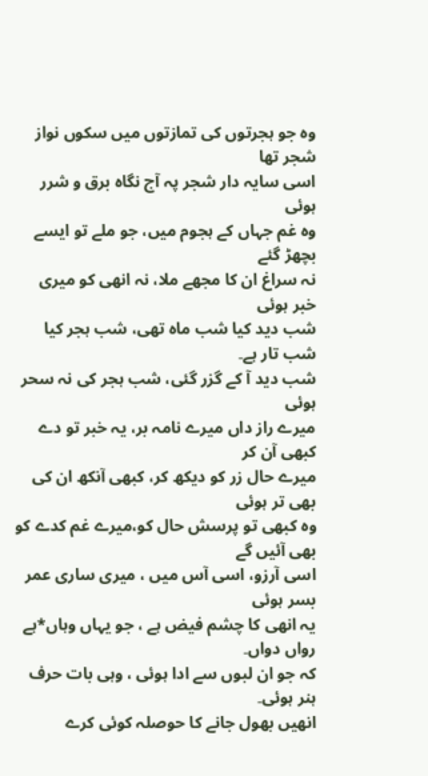وہ جو ہجرتوں کی تمازتوں میں سکوں نواز شجر تھا
اسی سایہ دار شجر پہ آج نگاہ برق و شرر ہوئی
وہ غم جہاں کے ہجوم میں، جو ملے تو ایسے بچھڑ گئے
نہ سراغ ان کا مجھے ملا، نہ انھی کو میری خبر ہوئی
شب دید کیا شب ماہ تھی، شب ہجر کیا شب تار ہے۔
شب دید آ کے گزر گئی، شب ہجر کی نہ سحر ہوئی
میرے راز داں میرے نامہ بر، یہ خبر تو دے کبھی آن کر
میرے حال زر کو دیکھ کر، کبھی آنکھ ان کی بھی تر ہوئی
وہ کبھی تو پرسش حال کو،میرے غم کدے کو بھی آئیں گے
اسی آرزو، اسی آس میں ، میری ساری عمر بسر ہوئی
یہ انھی کا چشم فیض ہے ، جو یہاں وہاں*ہے رواں دواں۔
کہ جو ان لبوں سے ادا ہوئی ، وہی بات حرف ہنر ہوئی۔
انھیں بھول جانے کا حوصلہ کوئی کرے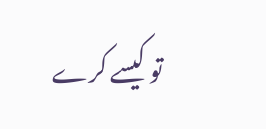تو کیسے کرے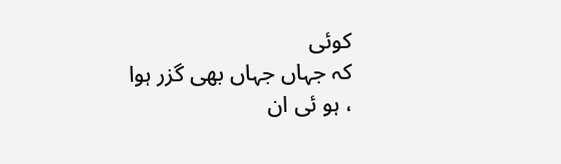کوئی
کہ جہاں جہاں بھی گزر ہوا ، ہو ئی ان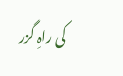کی راہِ گزر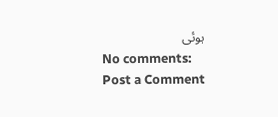ہوئی
No comments:
Post a Comment